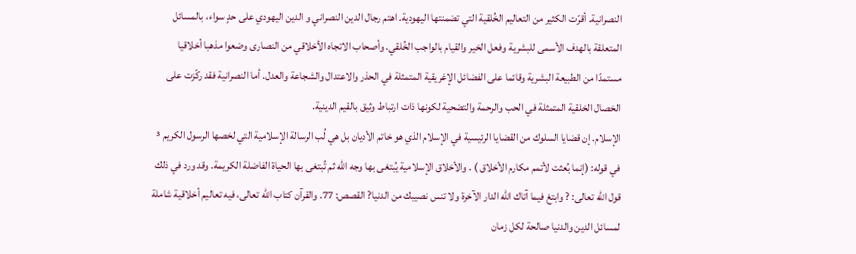النصرانية. أقرّت الكثير من التعاليم الخُلقية التي تضمنتها اليهودية. اهتم رجال الدين النصراني و الدين اليهودي على حدٍ سواء، بالمسائل المتعلقة بالهدف الأسمى للبشرية وفعل الخير والقيام بالواجب الخُلقي. وأصحاب الاتجاه الأخلاقي من النصارى وضعوا مذهبا أخلاقيا مستمدّا من الطبيعة البشرية وقائما على الفضائل الإغريقية المتمثلة في الحذر والاعتدال والشجاعة والعدل. أما النصرانية فقد ركّزت على الخصال الخلقية المتمثلة في الحب والرحمة والتضحية لكونها ذات ارتباط وثيق بالقيم الدينية.
الإسلام. إن قضايا السلوك من القضايا الرئيسية في الإسلام الذي هو خاتم الأديان بل هي لُب الرسالة الإسلامية التي لخصها الرسول الكريم ³ في قوله: (إنما بُعثت لأتمم مكارم الأخلاق ) . والأخلاق الإسلامية يُبتغى بها وجه الله ثم تُبتغى بها الحياة الفاضلة الكريمة. وقد ورد في ذلك قول الله تعالى: ? وابتغ فيما آتاك الله الدار الآخرة ولا تنس نصيبك من الدنيا? القصص: 77. والقرآن كتاب الله تعالى، فيه تعاليم أخلاقية شاملة لمسائل الدين والدنيا صالحة لكل زمان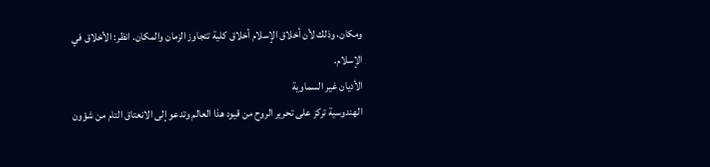ومكان، وذلك لأن أخلاق الإسلام أخلاق كلية تتجاوز الزمان والمكان. انظر: الأخلاق في الإسلام.
الأديان غير السماوية
الهندوسية تركز على تحرير الروح من قيود هذا العالم وتدعو إلى الانعتاق التام من شؤون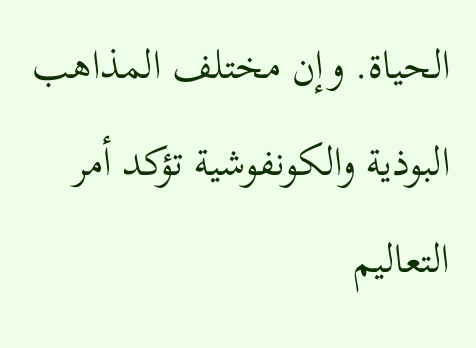الحياة. وإن مختلف المذاهب البوذية والكونفوشية تؤكد أمر التعاليم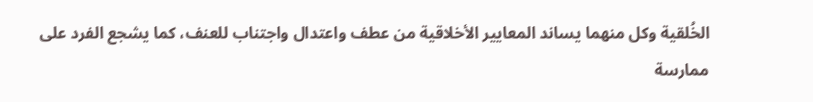الخُلقية وكل منهما يساند المعايير الأخلاقية من عطف واعتدال واجتناب للعنف، كما يشجع الفرد على ممارسة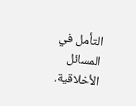التأمل في المسائل الأخلاقية.